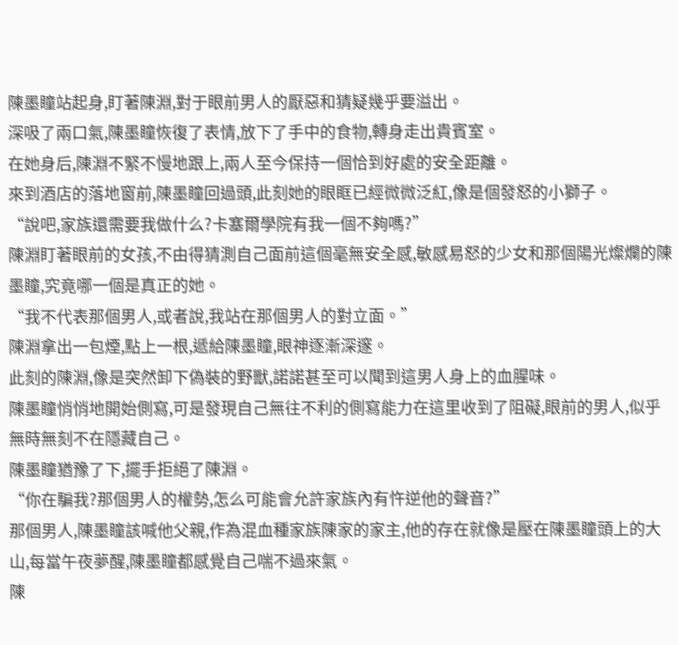陳墨瞳站起身,盯著陳淵,對于眼前男人的厭惡和猜疑幾乎要溢出。
深吸了兩口氣,陳墨瞳恢復了表情,放下了手中的食物,轉身走出貴賓室。
在她身后,陳淵不緊不慢地跟上,兩人至今保持一個恰到好處的安全距離。
來到酒店的落地窗前,陳墨瞳回過頭,此刻她的眼眶已經微微泛紅,像是個發怒的小獅子。
“說吧,家族還需要我做什么?卡塞爾學院有我一個不夠嗎?”
陳淵盯著眼前的女孩,不由得猜測自己面前這個毫無安全感,敏感易怒的少女和那個陽光燦爛的陳墨瞳,究竟哪一個是真正的她。
“我不代表那個男人,或者說,我站在那個男人的對立面。”
陳淵拿出一包煙,點上一根,遞給陳墨瞳,眼神逐漸深邃。
此刻的陳淵,像是突然卸下偽裝的野獸,諾諾甚至可以聞到這男人身上的血腥味。
陳墨瞳悄悄地開始側寫,可是發現自己無往不利的側寫能力在這里收到了阻礙,眼前的男人,似乎無時無刻不在隱藏自己。
陳墨瞳猶豫了下,擺手拒絕了陳淵。
“你在騙我?那個男人的權勢,怎么可能會允許家族內有忤逆他的聲音?”
那個男人,陳墨瞳該喊他父親,作為混血種家族陳家的家主,他的存在就像是壓在陳墨瞳頭上的大山,每當午夜夢醒,陳墨瞳都感覺自己喘不過來氣。
陳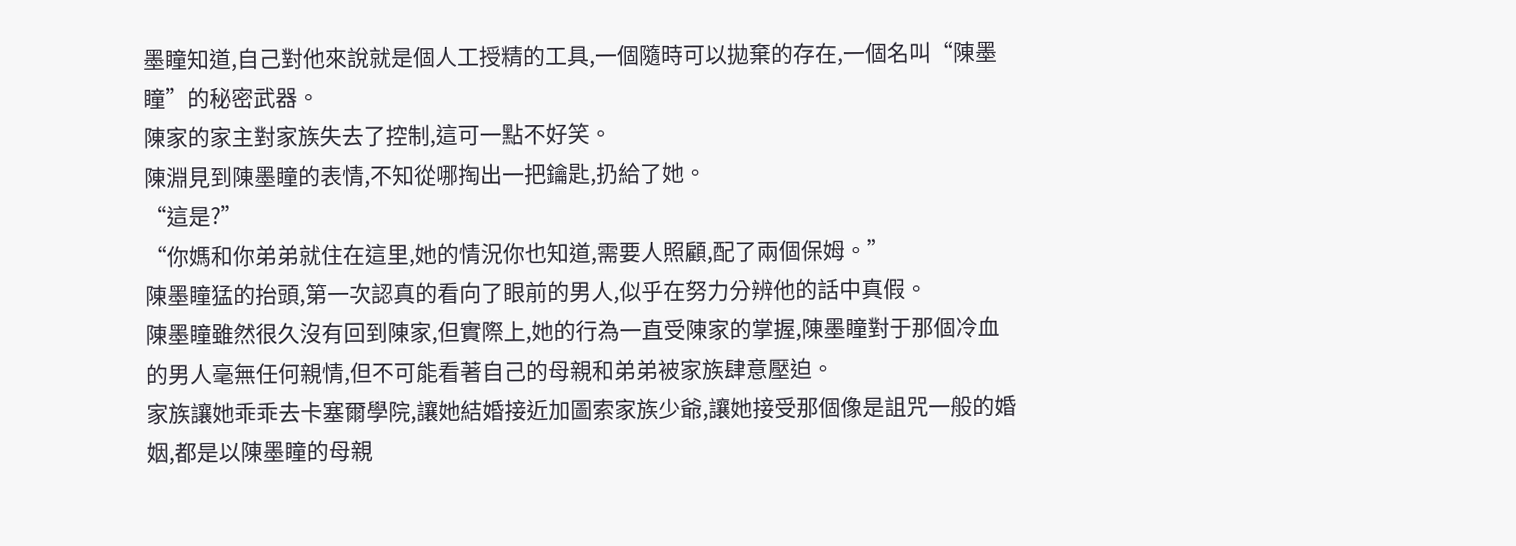墨瞳知道,自己對他來說就是個人工授精的工具,一個隨時可以拋棄的存在,一個名叫“陳墨瞳”的秘密武器。
陳家的家主對家族失去了控制,這可一點不好笑。
陳淵見到陳墨瞳的表情,不知從哪掏出一把鑰匙,扔給了她。
“這是?”
“你媽和你弟弟就住在這里,她的情況你也知道,需要人照顧,配了兩個保姆。”
陳墨瞳猛的抬頭,第一次認真的看向了眼前的男人,似乎在努力分辨他的話中真假。
陳墨瞳雖然很久沒有回到陳家,但實際上,她的行為一直受陳家的掌握,陳墨瞳對于那個冷血的男人毫無任何親情,但不可能看著自己的母親和弟弟被家族肆意壓迫。
家族讓她乖乖去卡塞爾學院,讓她結婚接近加圖索家族少爺,讓她接受那個像是詛咒一般的婚姻,都是以陳墨瞳的母親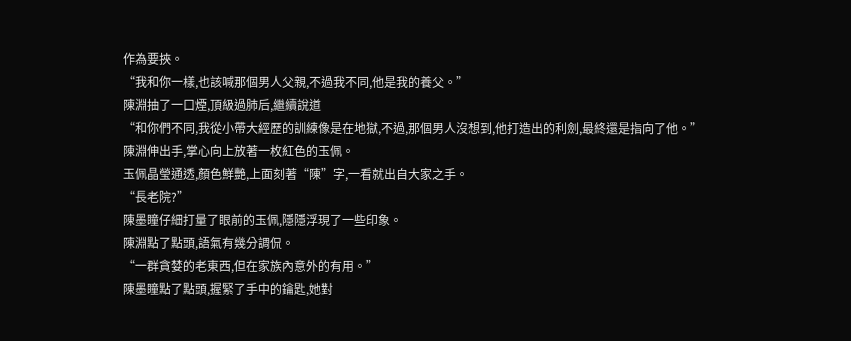作為要挾。
“我和你一樣,也該喊那個男人父親,不過我不同,他是我的養父。”
陳淵抽了一口煙,頂級過肺后,繼續說道
“和你們不同,我從小帶大經歷的訓練像是在地獄,不過,那個男人沒想到,他打造出的利劍,最終還是指向了他。”
陳淵伸出手,掌心向上放著一枚紅色的玉佩。
玉佩晶瑩通透,顏色鮮艷,上面刻著“陳”字,一看就出自大家之手。
“長老院?”
陳墨瞳仔細打量了眼前的玉佩,隱隱浮現了一些印象。
陳淵點了點頭,語氣有幾分調侃。
“一群貪婪的老東西,但在家族內意外的有用。”
陳墨瞳點了點頭,握緊了手中的鑰匙,她對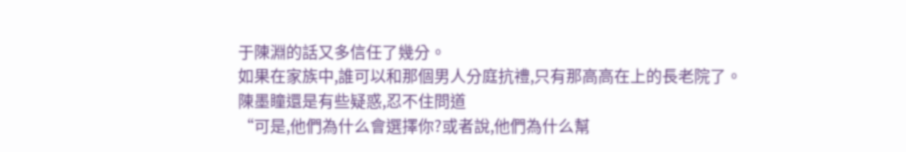于陳淵的話又多信任了幾分。
如果在家族中,誰可以和那個男人分庭抗禮,只有那高高在上的長老院了。
陳墨瞳還是有些疑惑,忍不住問道
“可是,他們為什么會選擇你?或者說,他們為什么幫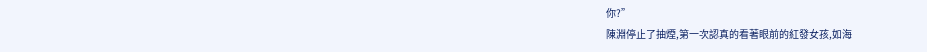你?”
陳淵停止了抽煙,第一次認真的看著眼前的紅發女孩,如海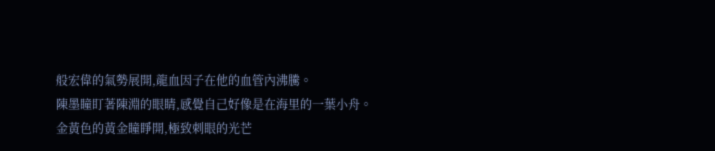般宏偉的氣勢展開,龍血因子在他的血管內沸騰。
陳墨瞳盯著陳淵的眼睛,感覺自己好像是在海里的一葉小舟。
金黃色的黃金瞳睜開,極致刺眼的光芒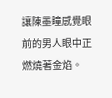讓陳墨瞳感覺眼前的男人眼中正燃燒著金焰。